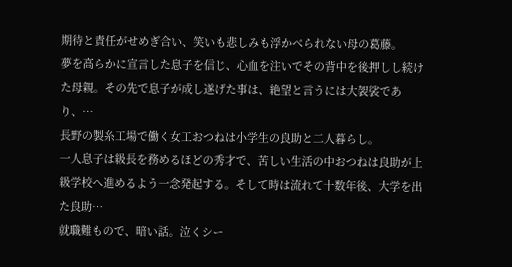期待と責任がせめぎ合い、笑いも悲しみも浮かべられない母の葛藤。
夢を高らかに宣言した息子を信じ、心血を注いでその背中を後押しし続けた母親。その先で息子が成し遂げた事は、絶望と言うには大袈裟であり、…
長野の製糸工場で働く女工おつねは小学生の良助と二人暮らし。
一人息子は級長を務めるほどの秀才で、苦しい生活の中おつねは良助が上級学校へ進めるよう一念発起する。そして時は流れて十数年後、大学を出た良助…
就職難もので、暗い話。泣くシー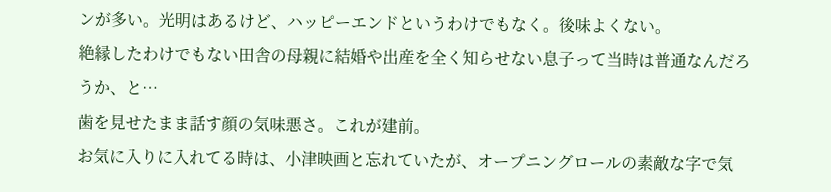ンが多い。光明はあるけど、ハッピーエンドというわけでもなく。後味よくない。
絶縁したわけでもない田舎の母親に結婚や出産を全く知らせない息子って当時は普通なんだろうか、と…
歯を見せたまま話す顔の気味悪さ。これが建前。
お気に入りに入れてる時は、小津映画と忘れていたが、オープニングロールの素敵な字で気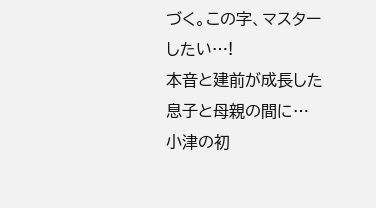づく。この字、マスターしたい…!
本音と建前が成長した息子と母親の間に…
小津の初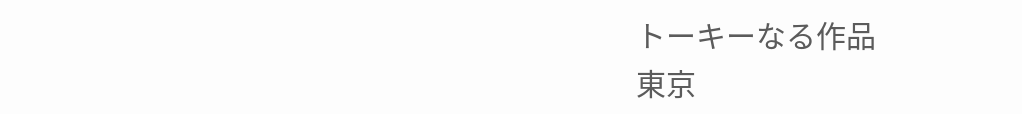トーキーなる作品
東京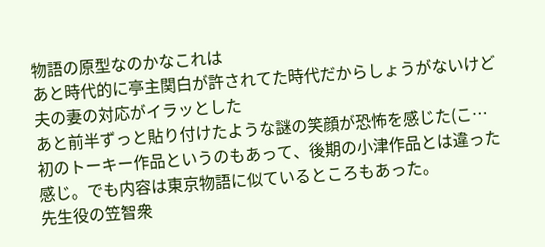物語の原型なのかなこれは
あと時代的に亭主関白が許されてた時代だからしょうがないけど夫の妻の対応がイラッとした
あと前半ずっと貼り付けたような謎の笑顔が恐怖を感じた(こ…
初のトーキー作品というのもあって、後期の小津作品とは違った感じ。でも内容は東京物語に似ているところもあった。
先生役の笠智衆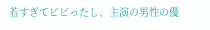若すぎてビビったし、主演の男性の優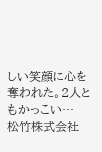しい笑顔に心を奪われた。2人ともかっこい…
松竹株式会社